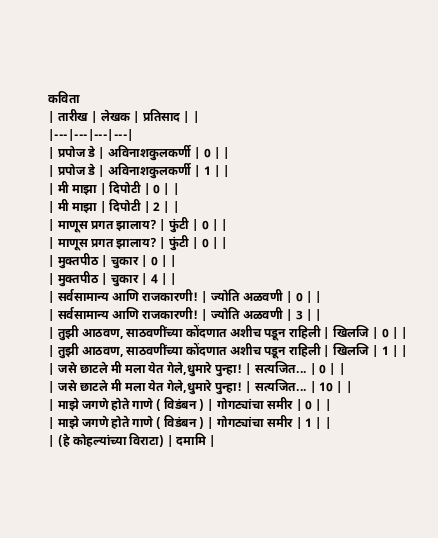कविता
| तारीख | लेखक | प्रतिसाद | |
|---|---|---|---|
| प्रपोज डे | अविनाशकुलकर्णी | 0 | |
| प्रपोज डे | अविनाशकुलकर्णी | 1 | |
| मी माझा | दिपोटी | 0 | |
| मी माझा | दिपोटी | 2 | |
| माणूस प्रगत झालाय? | फुंटी | 0 | |
| माणूस प्रगत झालाय? | फुंटी | 0 | |
| मुक्तपीठ | चुकार | 0 | |
| मुक्तपीठ | चुकार | 4 | |
| सर्वसामान्य आणि राजकारणी! | ज्योति अळवणी | 0 | |
| सर्वसामान्य आणि राजकारणी! | ज्योति अळवणी | 3 | |
| तुझी आठवण, साठवणींच्या कोंदणात अशीच पडून राहिली | खिलजि | 0 | |
| तुझी आठवण, साठवणींच्या कोंदणात अशीच पडून राहिली | खिलजि | 1 | |
| जसे छाटले मी मला येत गेले,धुमारे पुन्हा! | सत्यजित... | 0 | |
| जसे छाटले मी मला येत गेले,धुमारे पुन्हा! | सत्यजित... | 10 | |
| माझे जगणे होते गाणे ( विडंबन ) | गोगट्यांचा समीर | 0 | |
| माझे जगणे होते गाणे ( विडंबन ) | गोगट्यांचा समीर | 1 | |
| (हे कोहल्यांच्या विराटा) | दमामि |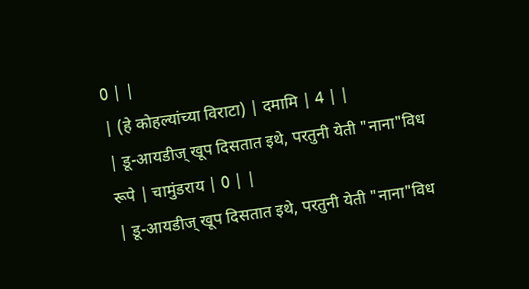0 | |
| (हे कोहल्यांच्या विराटा) | दमामि | 4 | |
| डू-आयडीज् खूप दिसतात इथे, परतुनी येती "नाना"विध रूपे | चामुंडराय | 0 | |
| डू-आयडीज् खूप दिसतात इथे, परतुनी येती "नाना"विध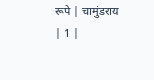रूपे | चामुंडराय | 1 |